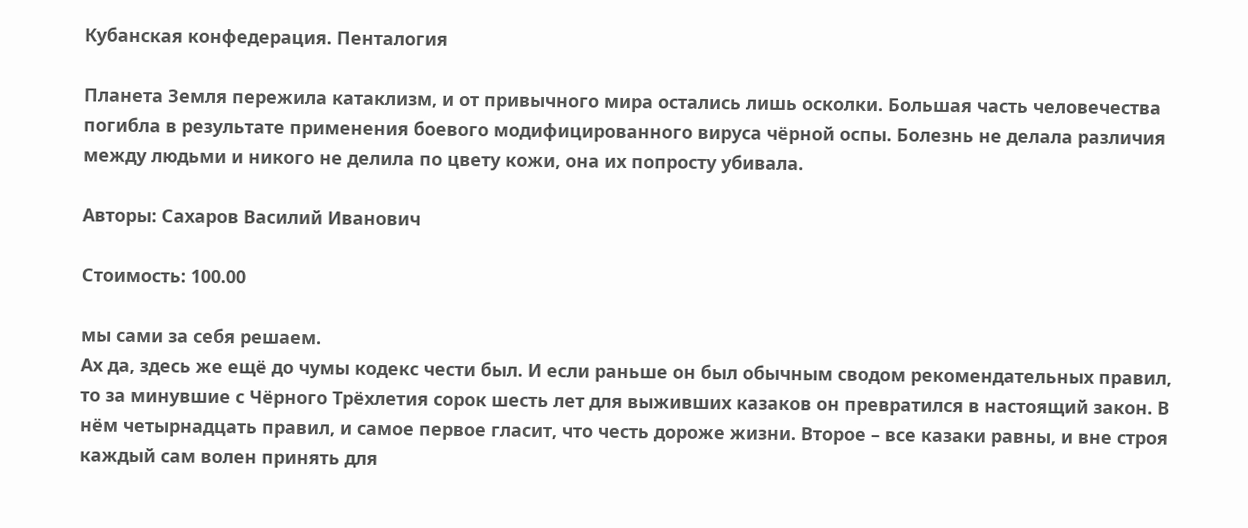Кубанская конфедерация. Пенталогия

Планета Земля пережила катаклизм, и от привычного мира остались лишь осколки. Большая часть человечества погибла в результате применения боевого модифицированного вируса чёрной оспы. Болезнь не делала различия между людьми и никого не делила по цвету кожи, она их попросту убивала.

Авторы: Сахаров Василий Иванович

Стоимость: 100.00

мы сами за себя решаем.
Ах да, здесь же ещё до чумы кодекс чести был. И если раньше он был обычным сводом рекомендательных правил, то за минувшие с Чёрного Трёхлетия сорок шесть лет для выживших казаков он превратился в настоящий закон. В нём четырнадцать правил, и самое первое гласит, что честь дороже жизни. Второе – все казаки равны, и вне строя каждый сам волен принять для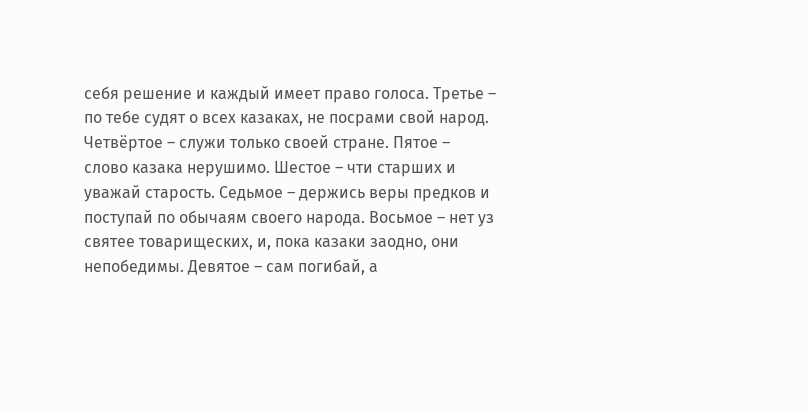себя решение и каждый имеет право голоса. Третье – по тебе судят о всех казаках, не посрами свой народ. Четвёртое – служи только своей стране. Пятое – слово казака нерушимо. Шестое – чти старших и уважай старость. Седьмое – держись веры предков и поступай по обычаям своего народа. Восьмое – нет уз святее товарищеских, и, пока казаки заодно, они непобедимы. Девятое – сам погибай, а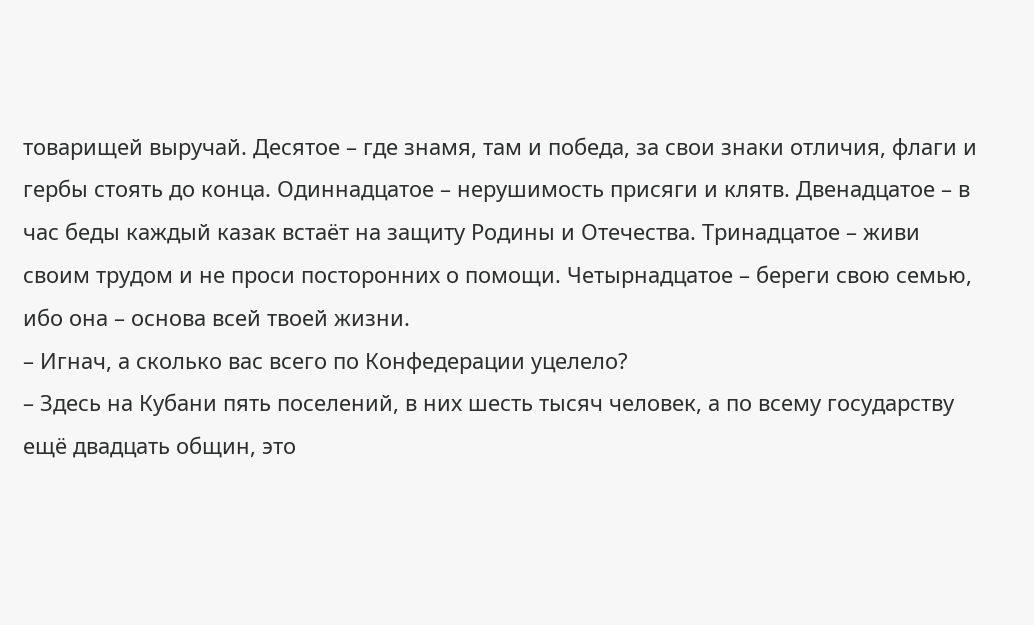товарищей выручай. Десятое – где знамя, там и победа, за свои знаки отличия, флаги и гербы стоять до конца. Одиннадцатое – нерушимость присяги и клятв. Двенадцатое – в час беды каждый казак встаёт на защиту Родины и Отечества. Тринадцатое – живи своим трудом и не проси посторонних о помощи. Четырнадцатое – береги свою семью, ибо она – основа всей твоей жизни.
– Игнач, а сколько вас всего по Конфедерации уцелело?
– Здесь на Кубани пять поселений, в них шесть тысяч человек, а по всему государству ещё двадцать общин, это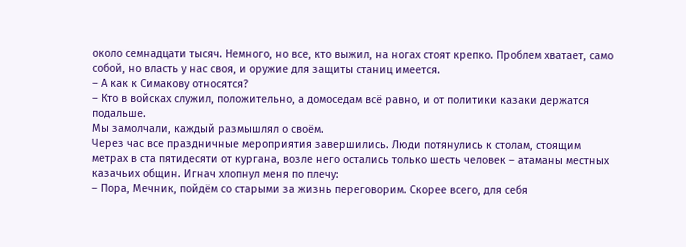около семнадцати тысяч. Немного, но все, кто выжил, на ногах стоят крепко. Проблем хватает, само собой, но власть у нас своя, и оружие для защиты станиц имеется.
– А как к Симакову относятся?
– Кто в войсках служил, положительно, а домоседам всё равно, и от политики казаки держатся подальше.
Мы замолчали, каждый размышлял о своём.
Через час все праздничные мероприятия завершились. Люди потянулись к столам, стоящим метрах в ста пятидесяти от кургана, возле него остались только шесть человек – атаманы местных казачьих общин. Игнач хлопнул меня по плечу:
– Пора, Мечник, пойдём со старыми за жизнь переговорим. Скорее всего, для себя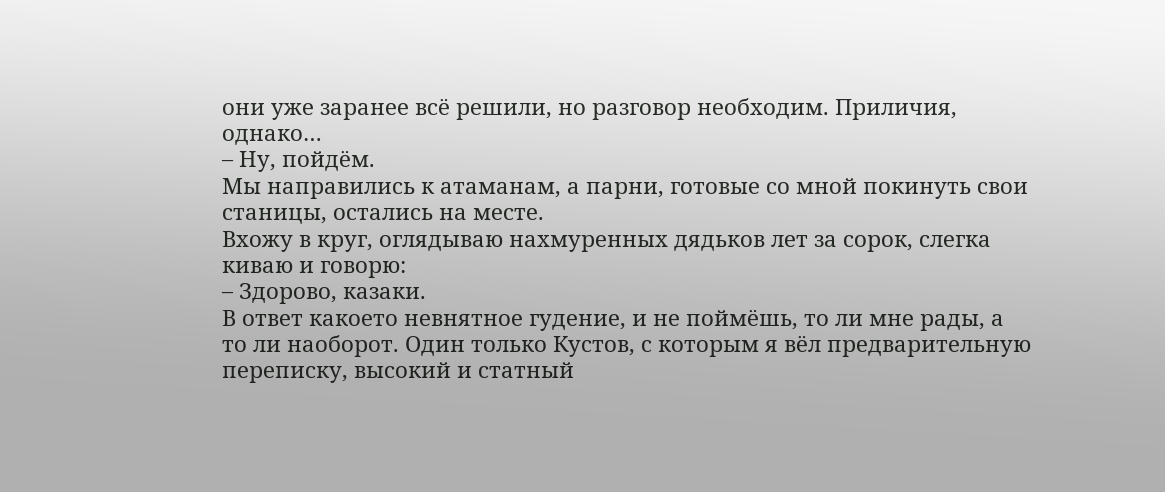они уже заранее всё решили, но разговор необходим. Приличия, однако…
– Ну, пойдём.
Мы направились к атаманам, а парни, готовые со мной покинуть свои станицы, остались на месте.
Вхожу в круг, оглядываю нахмуренных дядьков лет за сорок, слегка киваю и говорю:
– Здорово, казаки.
В ответ какоето невнятное гудение, и не поймёшь, то ли мне рады, а то ли наоборот. Один только Кустов, с которым я вёл предварительную переписку, высокий и статный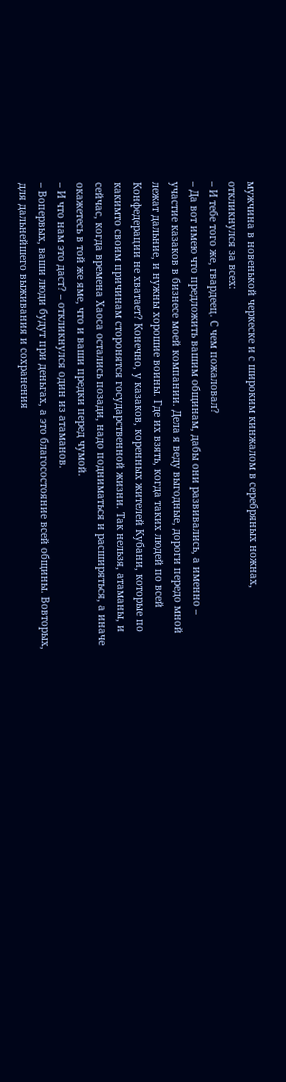мужчина в новенькой черкеске и с широким кинжалом в серебряных ножнах, откликнулся за всех:
– И тебе того же, гвардеец. С чем пожаловал?
– Да вот имею что предложить вашим общинам, дабы они развивались, а именно – участие казаков в бизнесе моей компании. Дела я веду выгодные, дороги передо мной лежат дальние, и нужны хорошие воины. Где их взять, когда таких людей по всей Конфедерации не хватает? Конечно, у казаков, коренных жителей Кубани, которые по какимто своим причинам сторонятся государственной жизни. Так нельзя, атаманы, и сейчас, когда времена Хаоса остались позади, надо подниматься и расширяться, а иначе окажетесь в той же яме, что и ваши предки перед чумой.
– И что нам это даст? – откликнулся один из атаманов.
– Вопервых, ваши люди будут при деньгах, а это благосостояние всей общины. Вовторых, для дальнейшего выживания и сохранения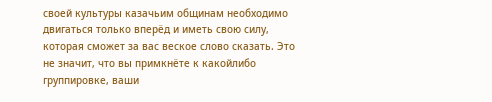своей культуры казачьим общинам необходимо двигаться только вперёд и иметь свою силу, которая сможет за вас веское слово сказать. Это не значит, что вы примкнёте к какойлибо группировке, ваши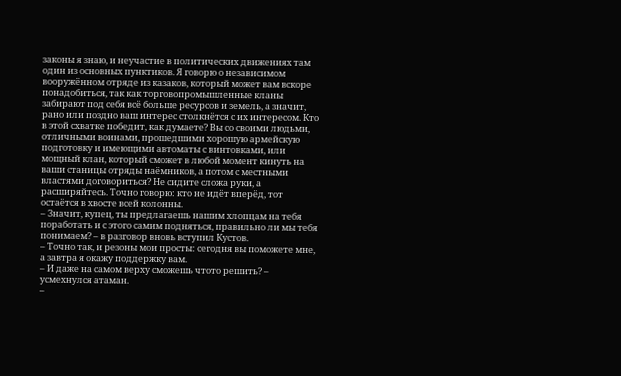законы я знаю, и неучастие в политических движениях там один из основных пунктиков. Я говорю о независимом вооружённом отряде из казаков, который может вам вскоре понадобиться, так как торговопромышленные кланы забирают под себя всё больше ресурсов и земель, а значит, рано или поздно ваш интерес столкнётся с их интересом. Кто в этой схватке победит, как думаете? Вы со своими людьми, отличными воинами, прошедшими хорошую армейскую подготовку и имеющими автоматы с винтовками, или мощный клан, который сможет в любой момент кинуть на ваши станицы отряды наёмников, а потом с местными властями договориться? Не сидите сложа руки, а расширяйтесь. Точно говорю: кто не идёт вперёд, тот остаётся в хвосте всей колонны.
– Значит, купец, ты предлагаешь нашим хлопцам на тебя поработать и с этого самим подняться, правильно ли мы тебя понимаем? – в разговор вновь вступил Кустов.
– Точно так, и резоны мои просты: сегодня вы поможете мне, а завтра я окажу поддержку вам.
– И даже на самом верху сможешь чтото решить? – усмехнулся атаман.
–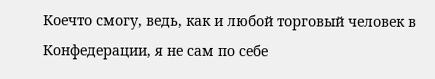Коечто смогу, ведь, как и любой торговый человек в Конфедерации, я не сам по себе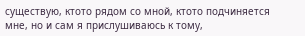существую, ктото рядом со мной, ктото подчиняется мне, но и сам я прислушиваюсь к тому,